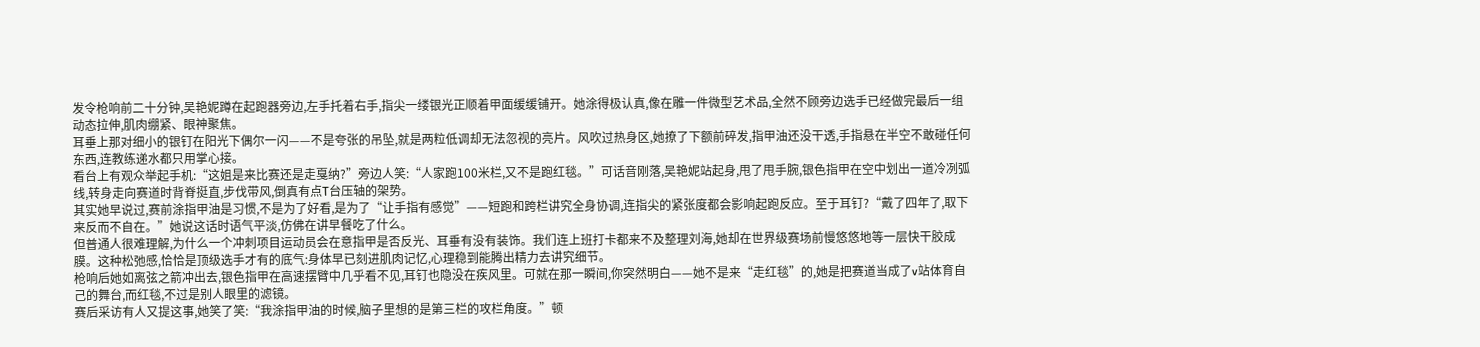发令枪响前二十分钟,吴艳妮蹲在起跑器旁边,左手托着右手,指尖一缕银光正顺着甲面缓缓铺开。她涂得极认真,像在雕一件微型艺术品,全然不顾旁边选手已经做完最后一组动态拉伸,肌肉绷紧、眼神聚焦。
耳垂上那对细小的银钉在阳光下偶尔一闪——不是夸张的吊坠,就是两粒低调却无法忽视的亮片。风吹过热身区,她撩了下额前碎发,指甲油还没干透,手指悬在半空不敢碰任何东西,连教练递水都只用掌心接。
看台上有观众举起手机:“这姐是来比赛还是走戛纳?”旁边人笑:“人家跑100米栏,又不是跑红毯。”可话音刚落,吴艳妮站起身,甩了甩手腕,银色指甲在空中划出一道冷冽弧线,转身走向赛道时背脊挺直,步伐带风,倒真有点T台压轴的架势。
其实她早说过,赛前涂指甲油是习惯,不是为了好看,是为了“让手指有感觉”——短跑和跨栏讲究全身协调,连指尖的紧张度都会影响起跑反应。至于耳钉?“戴了四年了,取下来反而不自在。”她说这话时语气平淡,仿佛在讲早餐吃了什么。
但普通人很难理解,为什么一个冲刺项目运动员会在意指甲是否反光、耳垂有没有装饰。我们连上班打卡都来不及整理刘海,她却在世界级赛场前慢悠悠地等一层快干胶成膜。这种松弛感,恰恰是顶级选手才有的底气:身体早已刻进肌肉记忆,心理稳到能腾出精力去讲究细节。
枪响后她如离弦之箭冲出去,银色指甲在高速摆臂中几乎看不见,耳钉也隐没在疾风里。可就在那一瞬间,你突然明白——她不是来“走红毯”的,她是把赛道当成了v站体育自己的舞台,而红毯,不过是别人眼里的滤镜。
赛后采访有人又提这事,她笑了笑:“我涂指甲油的时候,脑子里想的是第三栏的攻栏角度。”顿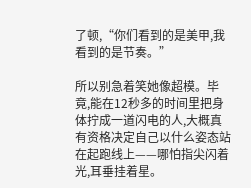了顿,“你们看到的是美甲,我看到的是节奏。”

所以别急着笑她像超模。毕竟,能在12秒多的时间里把身体拧成一道闪电的人,大概真有资格决定自己以什么姿态站在起跑线上——哪怕指尖闪着光,耳垂挂着星。